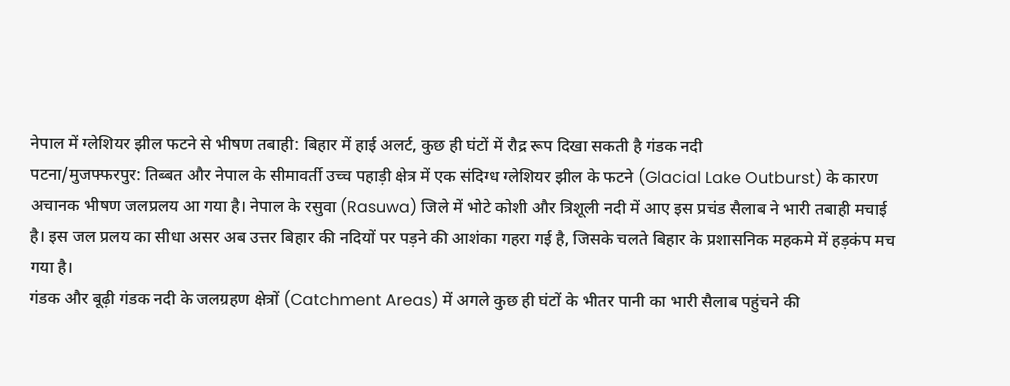नेपाल में ग्लेशियर झील फटने से भीषण तबाही: बिहार में हाई अलर्ट, कुछ ही घंटों में रौद्र रूप दिखा सकती है गंडक नदी
पटना/मुजफ्फरपुर: तिब्बत और नेपाल के सीमावर्ती उच्च पहाड़ी क्षेत्र में एक संदिग्ध ग्लेशियर झील के फटने (Glacial Lake Outburst) के कारण अचानक भीषण जलप्रलय आ गया है। नेपाल के रसुवा (Rasuwa) जिले में भोटे कोशी और त्रिशूली नदी में आए इस प्रचंड सैलाब ने भारी तबाही मचाई है। इस जल प्रलय का सीधा असर अब उत्तर बिहार की नदियों पर पड़ने की आशंका गहरा गई है, जिसके चलते बिहार के प्रशासनिक महकमे में हड़कंप मच गया है।
गंडक और बूढ़ी गंडक नदी के जलग्रहण क्षेत्रों (Catchment Areas) में अगले कुछ ही घंटों के भीतर पानी का भारी सैलाब पहुंचने की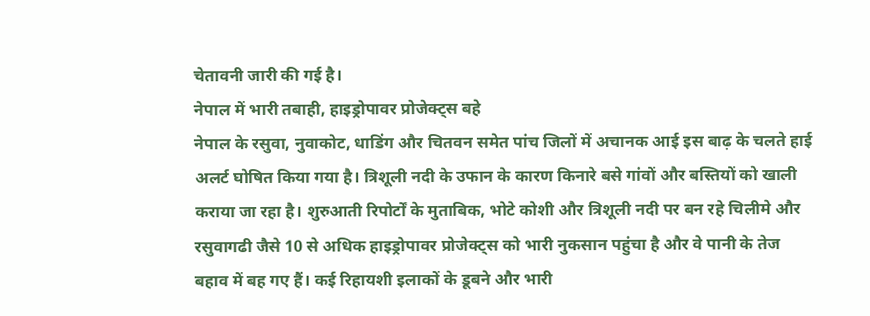चेतावनी जारी की गई है।
नेपाल में भारी तबाही, हाइड्रोपावर प्रोजेक्ट्स बहे
नेपाल के रसुवा, नुवाकोट, धाडिंग और चितवन समेत पांच जिलों में अचानक आई इस बाढ़ के चलते हाई अलर्ट घोषित किया गया है। त्रिशूली नदी के उफान के कारण किनारे बसे गांवों और बस्तियों को खाली कराया जा रहा है। शुरुआती रिपोर्टों के मुताबिक, भोटे कोशी और त्रिशूली नदी पर बन रहे चिलीमे और रसुवागढी जैसे 10 से अधिक हाइड्रोपावर प्रोजेक्ट्स को भारी नुकसान पहुंचा है और वे पानी के तेज बहाव में बह गए हैं। कई रिहायशी इलाकों के डूबने और भारी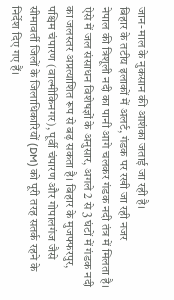जान-माल के नुकसान की आशंका जताई जा रही है।
बिहार के तटीय इलाकों में अलर्ट, गंडक पर रखी जा रही नजर
नेपाल की त्रिशूली नदी का पानी आगे चलकर गंडक नदी तंत्र में मिलता है। ऐसे में जल संसाधन विशेषज्ञों के अनुसार, अगले 2 से 3 घंटों में गंडक नदी का जलस्तर अप्रत्याशित रूप से बढ़ सकता है। बिहार के मुजफ्फरपुर, पश्चिम चंपारण (वाल्मीकिनगर), पूर्वी चंपारण और गोपालगंज जैसे सीमावर्ती जिलों के जिलाधिकारियों (DM) को पूरी तरह सतर्क रहने के निर्देश दिए गए हैं।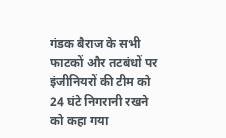गंडक बैराज के सभी फाटकों और तटबंधों पर इंजीनियरों की टीम को 24 घंटे निगरानी रखने को कहा गया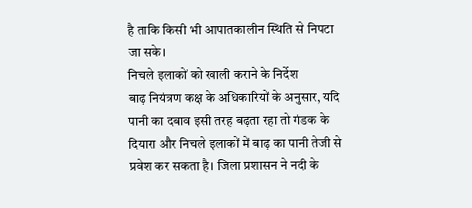है ताकि किसी भी आपातकालीन स्थिति से निपटा जा सके।
निचले इलाकों को खाली कराने के निर्देश
बाढ़ नियंत्रण कक्ष के अधिकारियों के अनुसार, यदि पानी का दबाव इसी तरह बढ़ता रहा तो गंडक के दियारा और निचले इलाकों में बाढ़ का पानी तेजी से प्रवेश कर सकता है। जिला प्रशासन ने नदी के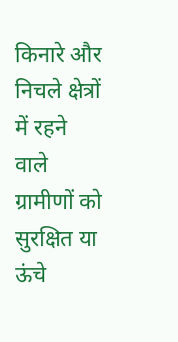किनारे और निचले क्षेत्रों में रहने वाले ग्रामीणों को सुरक्षित या ऊंचे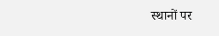स्थानों पर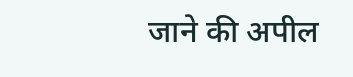जाने की अपील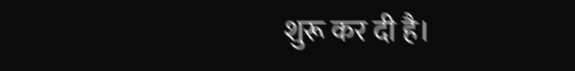शुरू कर दी है।